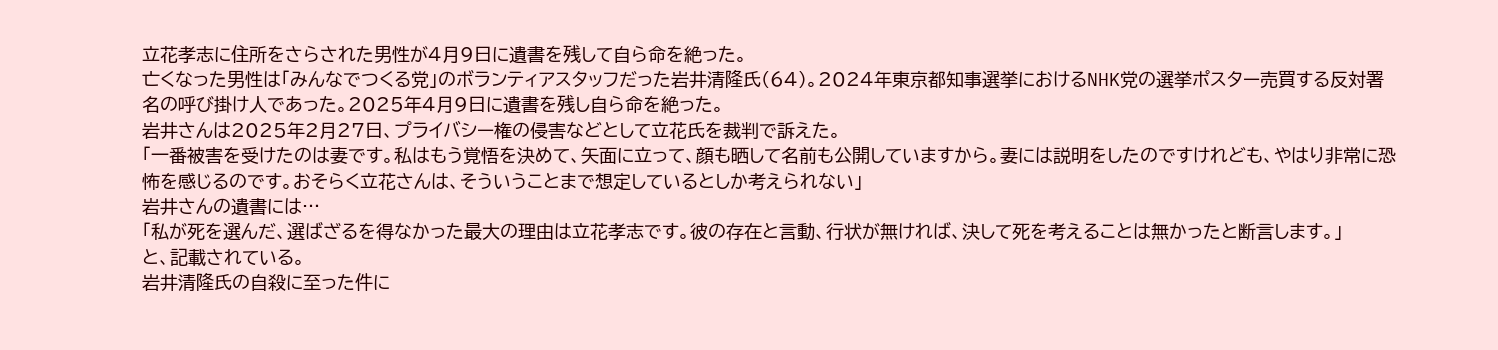立花孝志に住所をさらされた男性が4月9日に遺書を残して自ら命を絶った。
亡くなった男性は「みんなでつくる党」のボランティアスタッフだった岩井清隆氏(64)。2024年東京都知事選挙におけるNHK党の選挙ポスター売買する反対署名の呼び掛け人であった。2025年4月9日に遺書を残し自ら命を絶った。
岩井さんは2025年2月27日、プライバシー権の侵害などとして立花氏を裁判で訴えた。
「一番被害を受けたのは妻です。私はもう覚悟を決めて、矢面に立って、顔も晒して名前も公開していますから。妻には説明をしたのですけれども、やはり非常に恐怖を感じるのです。おそらく立花さんは、そういうことまで想定しているとしか考えられない」
岩井さんの遺書には…
「私が死を選んだ、選ばざるを得なかった最大の理由は立花孝志です。彼の存在と言動、行状が無ければ、決して死を考えることは無かったと断言します。」
と、記載されている。
岩井清隆氏の自殺に至った件に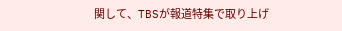関して、TBSが報道特集で取り上げ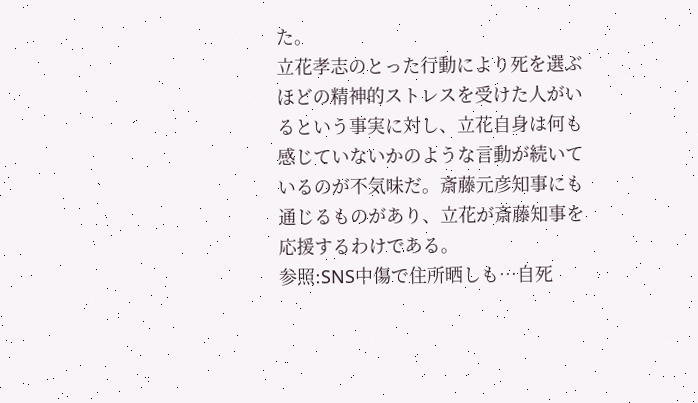た。
立花孝志のとった行動により死を選ぶほどの精神的ストレスを受けた人がいるという事実に対し、立花自身は何も感じていないかのような言動が続いているのが不気味だ。斎藤元彦知事にも通じるものがあり、立花が斎藤知事を応援するわけである。
参照:SNS中傷で住所晒しも…自死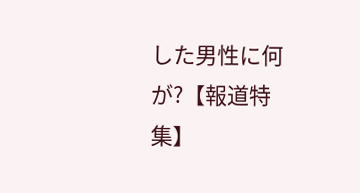した男性に何が?【報道特集】